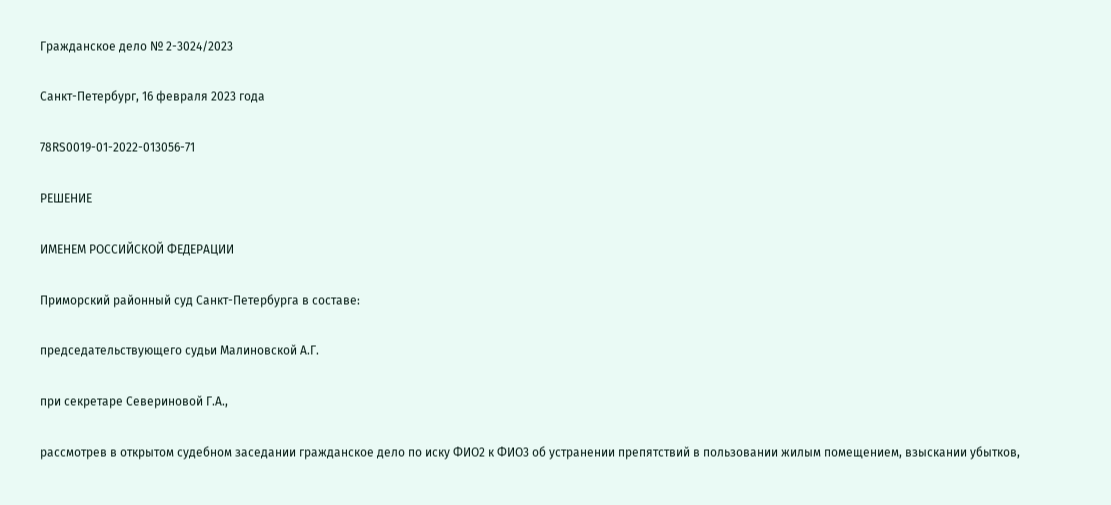Гражданское дело № 2-3024/2023

Санкт-Петербург, 16 февраля 2023 года

78RS0019-01-2022-013056-71

РЕШЕНИЕ

ИМЕНЕМ РОССИЙСКОЙ ФЕДЕРАЦИИ

Приморский районный суд Санкт-Петербурга в составе:

председательствующего судьи Малиновской А.Г.

при секретаре Севериновой Г.А.,

рассмотрев в открытом судебном заседании гражданское дело по иску ФИО2 к ФИО3 об устранении препятствий в пользовании жилым помещением, взыскании убытков,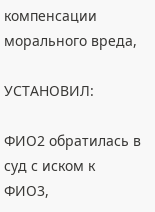компенсации морального вреда,

УСТАНОВИЛ:

ФИО2 обратилась в суд с иском к ФИО3,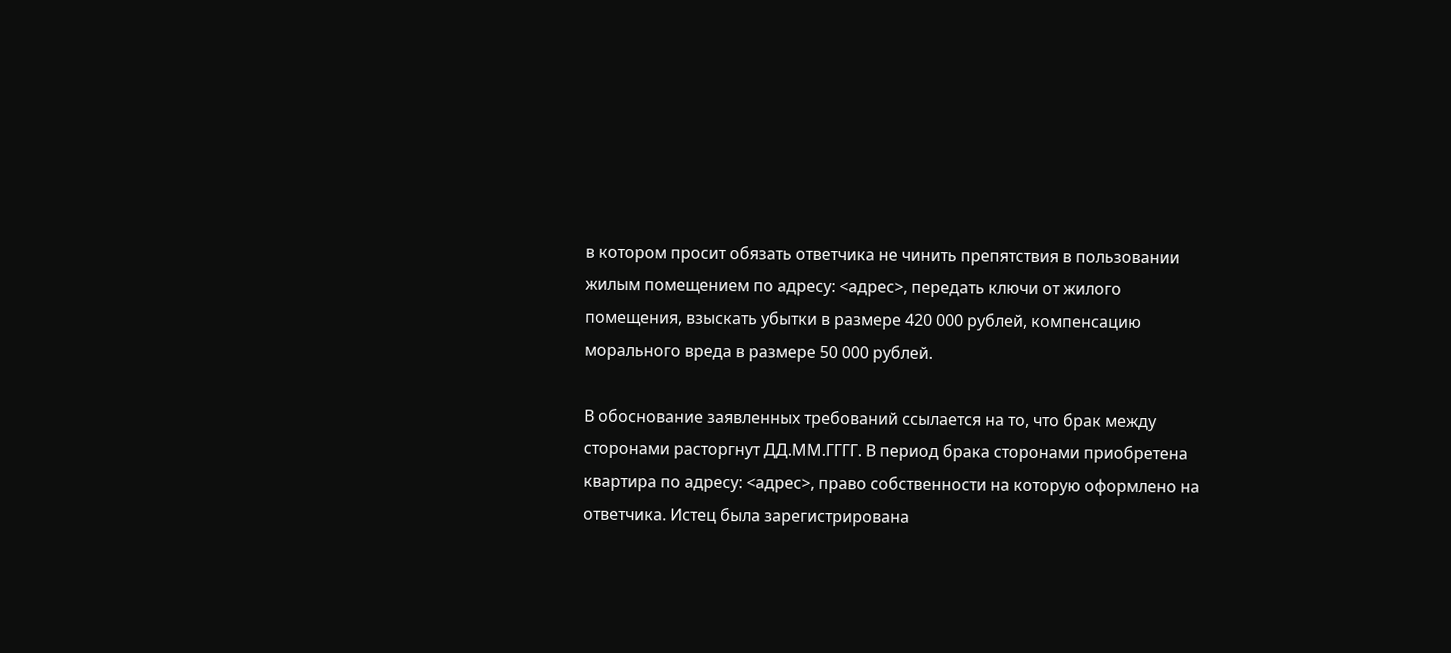в котором просит обязать ответчика не чинить препятствия в пользовании жилым помещением по адресу: <адрес>, передать ключи от жилого помещения, взыскать убытки в размере 420 000 рублей, компенсацию морального вреда в размере 50 000 рублей.

В обоснование заявленных требований ссылается на то, что брак между сторонами расторгнут ДД.ММ.ГГГГ. В период брака сторонами приобретена квартира по адресу: <адрес>, право собственности на которую оформлено на ответчика. Истец была зарегистрирована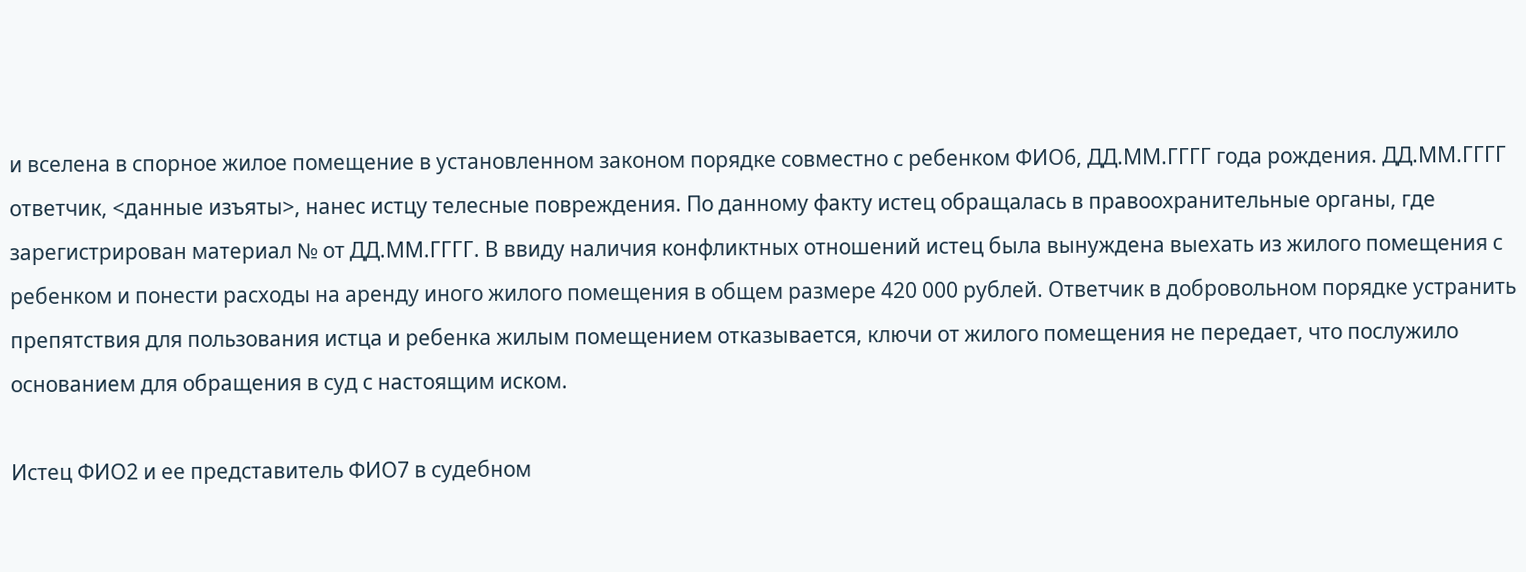и вселена в спорное жилое помещение в установленном законом порядке совместно с ребенком ФИО6, ДД.ММ.ГГГГ года рождения. ДД.ММ.ГГГГ ответчик, <данные изъяты>, нанес истцу телесные повреждения. По данному факту истец обращалась в правоохранительные органы, где зарегистрирован материал № от ДД.ММ.ГГГГ. В ввиду наличия конфликтных отношений истец была вынуждена выехать из жилого помещения с ребенком и понести расходы на аренду иного жилого помещения в общем размере 420 000 рублей. Ответчик в добровольном порядке устранить препятствия для пользования истца и ребенка жилым помещением отказывается, ключи от жилого помещения не передает, что послужило основанием для обращения в суд с настоящим иском.

Истец ФИО2 и ее представитель ФИО7 в судебном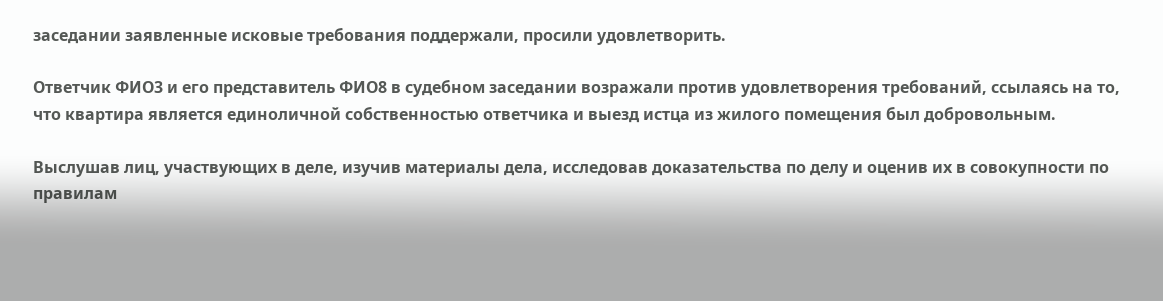заседании заявленные исковые требования поддержали, просили удовлетворить.

Ответчик ФИО3 и его представитель ФИО8 в судебном заседании возражали против удовлетворения требований, ссылаясь на то, что квартира является единоличной собственностью ответчика и выезд истца из жилого помещения был добровольным.

Выслушав лиц, участвующих в деле, изучив материалы дела, исследовав доказательства по делу и оценив их в совокупности по правилам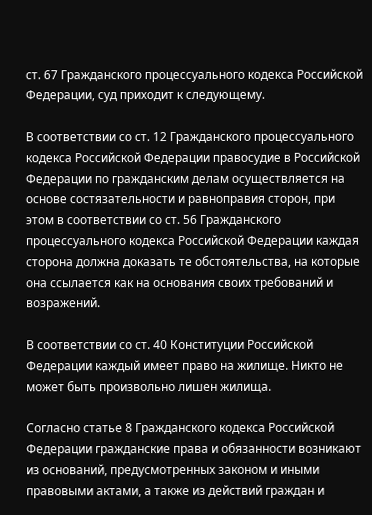ст. 67 Гражданского процессуального кодекса Российской Федерации, суд приходит к следующему.

В соответствии со ст. 12 Гражданского процессуального кодекса Российской Федерации правосудие в Российской Федерации по гражданским делам осуществляется на основе состязательности и равноправия сторон, при этом в соответствии со ст. 56 Гражданского процессуального кодекса Российской Федерации каждая сторона должна доказать те обстоятельства, на которые она ссылается как на основания своих требований и возражений.

В соответствии со ст. 40 Конституции Российской Федерации каждый имеет право на жилище. Никто не может быть произвольно лишен жилища.

Согласно статье 8 Гражданского кодекса Российской Федерации гражданские права и обязанности возникают из оснований, предусмотренных законом и иными правовыми актами, а также из действий граждан и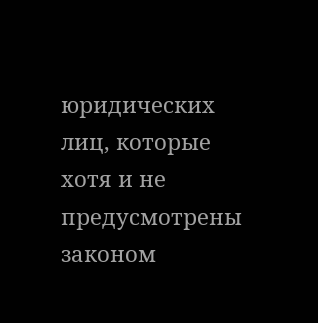юридических лиц, которые хотя и не предусмотрены законом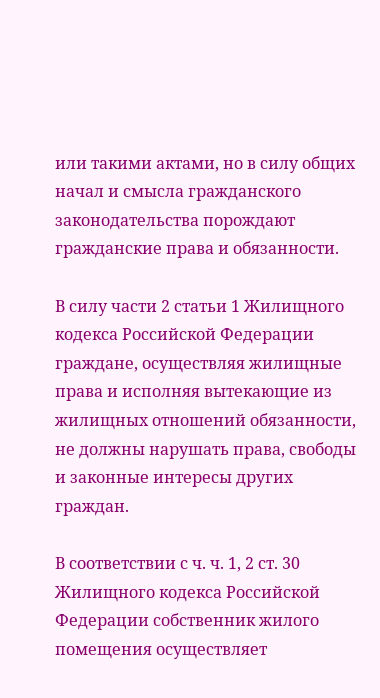или такими актами, но в силу общих начал и смысла гражданского законодательства порождают гражданские права и обязанности.

В силу части 2 статьи 1 Жилищного кодекса Российской Федерации граждане, осуществляя жилищные права и исполняя вытекающие из жилищных отношений обязанности, не должны нарушать права, свободы и законные интересы других граждан.

В соответствии с ч. ч. 1, 2 ст. 30 Жилищного кодекса Российской Федерации собственник жилого помещения осуществляет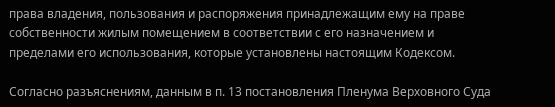права владения, пользования и распоряжения принадлежащим ему на праве собственности жилым помещением в соответствии с его назначением и пределами его использования, которые установлены настоящим Кодексом.

Согласно разъяснениям, данным в п. 13 постановления Пленума Верховного Суда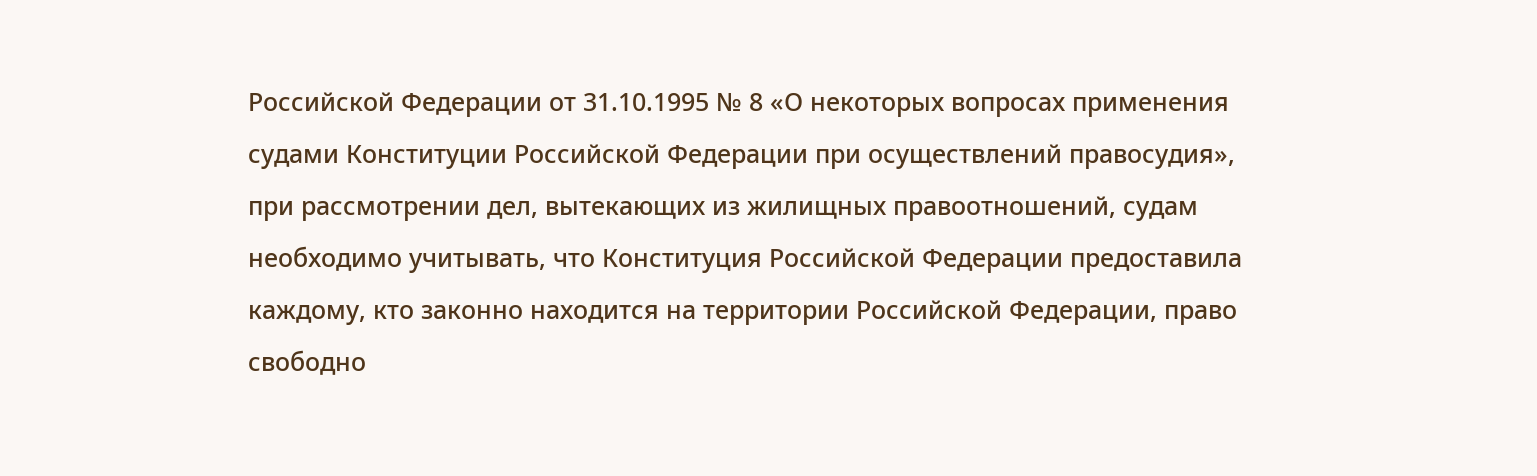Российской Федерации от 31.10.1995 № 8 «О некоторых вопросах применения судами Конституции Российской Федерации при осуществлений правосудия», при рассмотрении дел, вытекающих из жилищных правоотношений, судам необходимо учитывать, что Конституция Российской Федерации предоставила каждому, кто законно находится на территории Российской Федерации, право свободно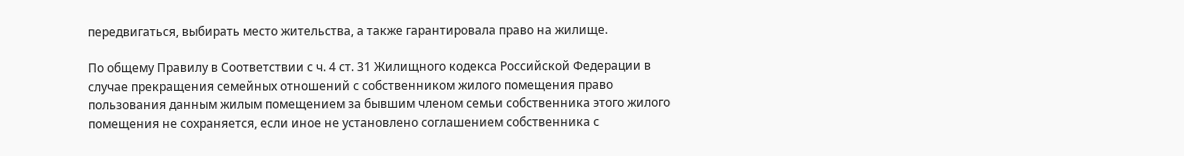передвигаться, выбирать место жительства, а также гарантировала право на жилище.

По общему Правилу в Соответствии с ч. 4 ст. 31 Жилищного кодекса Российской Федерации в случае прекращения семейных отношений с собственником жилого помещения право пользования данным жилым помещением за бывшим членом семьи собственника этого жилого помещения не сохраняется, если иное не установлено соглашением собственника с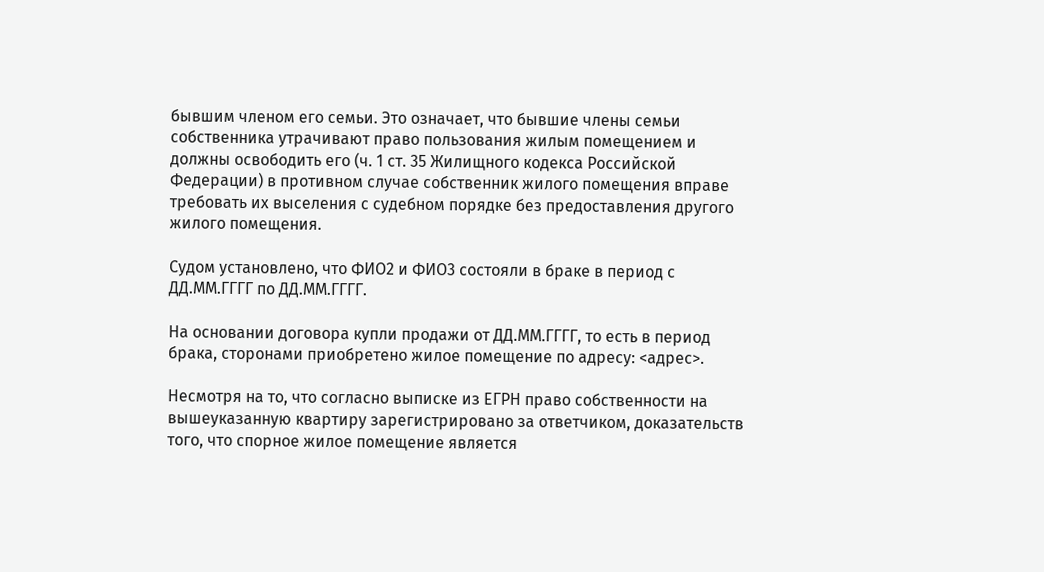бывшим членом его семьи. Это означает, что бывшие члены семьи собственника утрачивают право пользования жилым помещением и должны освободить его (ч. 1 ст. 35 Жилищного кодекса Российской Федерации) в противном случае собственник жилого помещения вправе требовать их выселения с судебном порядке без предоставления другого жилого помещения.

Судом установлено, что ФИО2 и ФИО3 состояли в браке в период с ДД.ММ.ГГГГ по ДД.ММ.ГГГГ.

На основании договора купли продажи от ДД.ММ.ГГГГ, то есть в период брака, сторонами приобретено жилое помещение по адресу: <адрес>.

Несмотря на то, что согласно выписке из ЕГРН право собственности на вышеуказанную квартиру зарегистрировано за ответчиком, доказательств того, что спорное жилое помещение является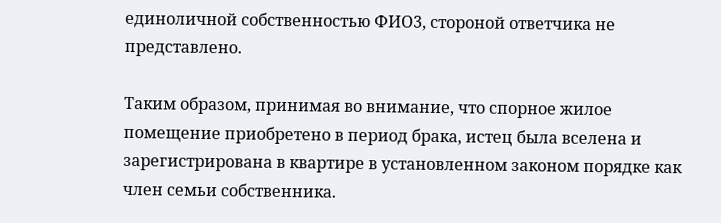единоличной собственностью ФИО3, стороной ответчика не представлено.

Таким образом, принимая во внимание, что спорное жилое помещение приобретено в период брака, истец была вселена и зарегистрирована в квартире в установленном законом порядке как член семьи собственника.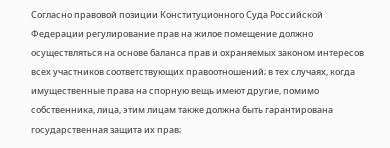Согласно правовой позиции Конституционного Суда Российской Федерации регулирование прав на жилое помещение должно осуществляться на основе баланса прав и охраняемых законом интересов всех участников соответствующих правоотношений; в тех случаях, когда имущественные права на спорную вещь имеют другие, помимо собственника, лица, этим лицам также должна быть гарантирована государственная защита их прав;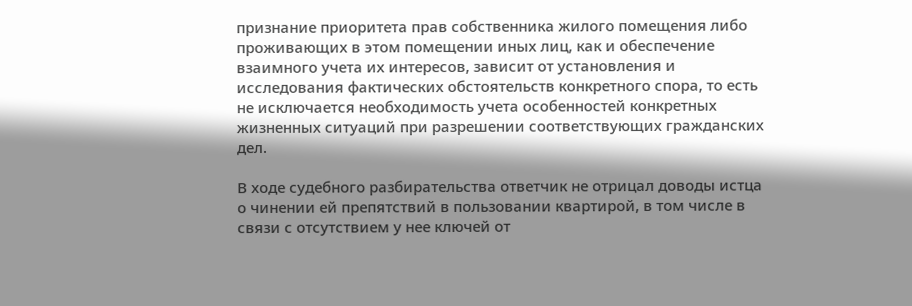признание приоритета прав собственника жилого помещения либо проживающих в этом помещении иных лиц, как и обеспечение взаимного учета их интересов, зависит от установления и исследования фактических обстоятельств конкретного спора, то есть не исключается необходимость учета особенностей конкретных жизненных ситуаций при разрешении соответствующих гражданских дел.

В ходе судебного разбирательства ответчик не отрицал доводы истца о чинении ей препятствий в пользовании квартирой, в том числе в связи с отсутствием у нее ключей от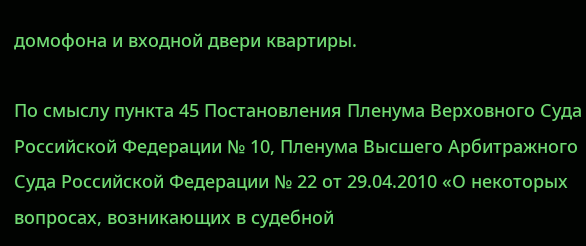домофона и входной двери квартиры.

По смыслу пункта 45 Постановления Пленума Верховного Суда Российской Федерации № 10, Пленума Высшего Арбитражного Суда Российской Федерации № 22 от 29.04.2010 «О некоторых вопросах, возникающих в судебной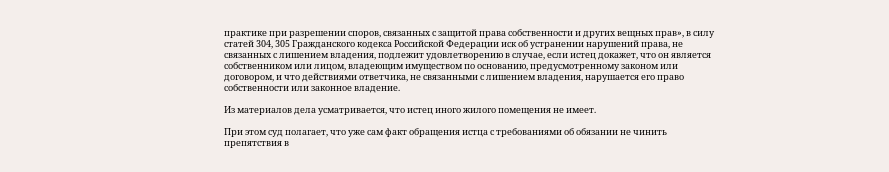практике при разрешении споров, связанных с защитой права собственности и других вещных прав», в силу статей 304, 305 Гражданского кодекса Российской Федерации иск об устранении нарушений права, не связанных с лишением владения, подлежит удовлетворению в случае, если истец докажет, что он является собственником или лицом, владеющим имуществом по основанию, предусмотренному законом или договором, и что действиями ответчика, не связанными с лишением владения, нарушается его право собственности или законное владение.

Из материалов дела усматривается, что истец иного жилого помещения не имеет.

При этом суд полагает, что уже сам факт обращения истца с требованиями об обязании не чинить препятствия в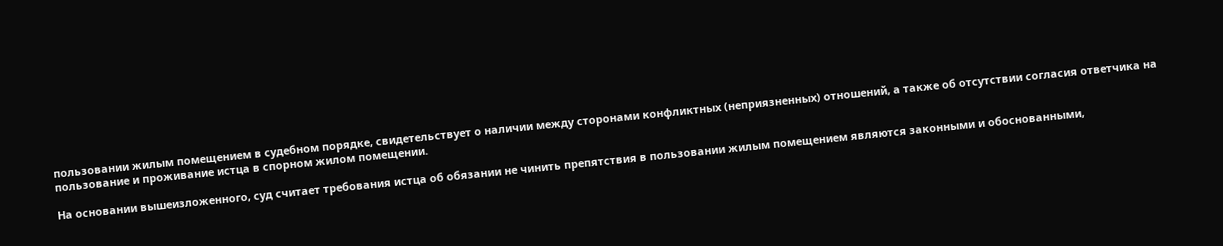пользовании жилым помещением в судебном порядке, свидетельствует о наличии между сторонами конфликтных (неприязненных) отношений, а также об отсутствии согласия ответчика на пользование и проживание истца в спорном жилом помещении.

На основании вышеизложенного, суд считает требования истца об обязании не чинить препятствия в пользовании жилым помещением являются законными и обоснованными,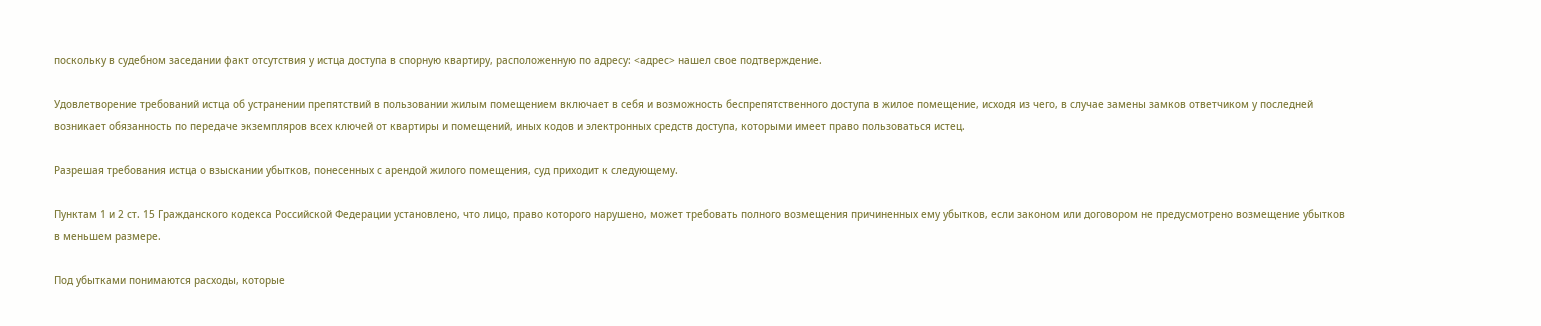поскольку в судебном заседании факт отсутствия у истца доступа в спорную квартиру, расположенную по адресу: <адрес> нашел свое подтверждение.

Удовлетворение требований истца об устранении препятствий в пользовании жилым помещением включает в себя и возможность беспрепятственного доступа в жилое помещение, исходя из чего, в случае замены замков ответчиком у последней возникает обязанность по передаче экземпляров всех ключей от квартиры и помещений, иных кодов и электронных средств доступа, которыми имеет право пользоваться истец.

Разрешая требования истца о взыскании убытков, понесенных с арендой жилого помещения, суд приходит к следующему.

Пунктам 1 и 2 ст. 15 Гражданского кодекса Российской Федерации установлено, что лицо, право которого нарушено, может требовать полного возмещения причиненных ему убытков, если законом или договором не предусмотрено возмещение убытков в меньшем размере.

Под убытками понимаются расходы, которые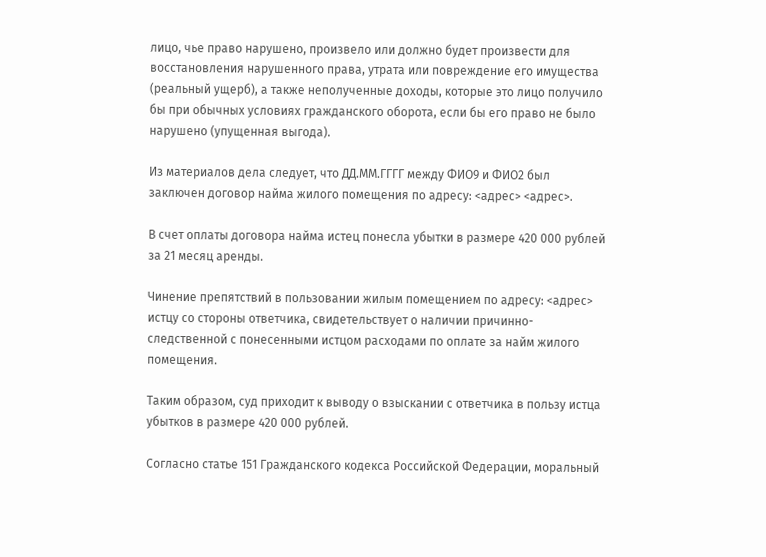лицо, чье право нарушено, произвело или должно будет произвести для восстановления нарушенного права, утрата или повреждение его имущества (реальный ущерб), а также неполученные доходы, которые это лицо получило бы при обычных условиях гражданского оборота, если бы его право не было нарушено (упущенная выгода).

Из материалов дела следует, что ДД.ММ.ГГГГ между ФИО9 и ФИО2 был заключен договор найма жилого помещения по адресу: <адрес> <адрес>.

В счет оплаты договора найма истец понесла убытки в размере 420 000 рублей за 21 месяц аренды.

Чинение препятствий в пользовании жилым помещением по адресу: <адрес> истцу со стороны ответчика, свидетельствует о наличии причинно-следственной с понесенными истцом расходами по оплате за найм жилого помещения.

Таким образом, суд приходит к выводу о взыскании с ответчика в пользу истца убытков в размере 420 000 рублей.

Согласно статье 151 Гражданского кодекса Российской Федерации, моральный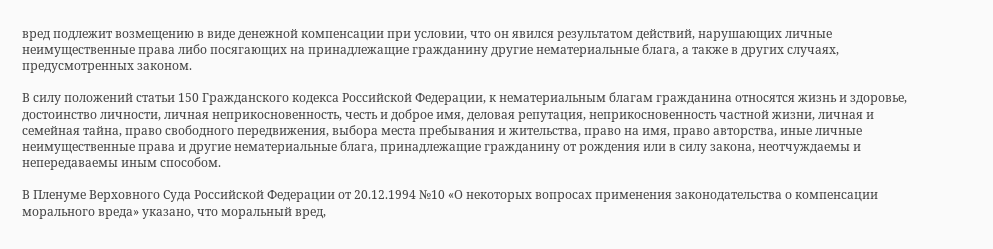вред подлежит возмещению в виде денежной компенсации при условии, что он явился результатом действий, нарушающих личные неимущественные права либо посягающих на принадлежащие гражданину другие нематериальные блага, а также в других случаях, предусмотренных законом.

В силу положений статьи 150 Гражданского кодекса Российской Федерации, к нематериальным благам гражданина относятся жизнь и здоровье, достоинство личности, личная неприкосновенность, честь и доброе имя, деловая репутация, неприкосновенность частной жизни, личная и семейная тайна, право свободного передвижения, выбора места пребывания и жительства, право на имя, право авторства, иные личные неимущественные права и другие нематериальные блага, принадлежащие гражданину от рождения или в силу закона, неотчуждаемы и непередаваемы иным способом.

В Пленуме Верховного Суда Российской Федерации от 20.12.1994 №10 «О некоторых вопросах применения законодательства о компенсации морального вреда» указано, что моральный вред,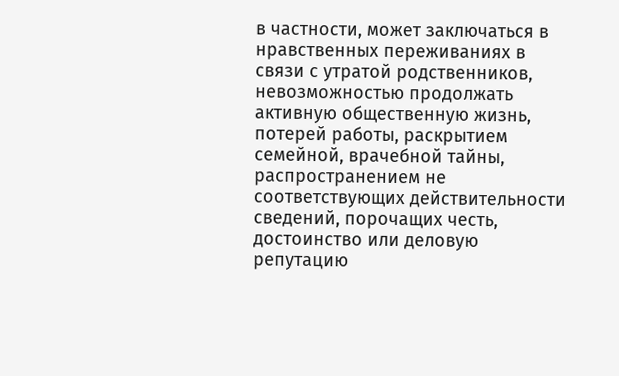в частности, может заключаться в нравственных переживаниях в связи с утратой родственников, невозможностью продолжать активную общественную жизнь, потерей работы, раскрытием семейной, врачебной тайны, распространением не соответствующих действительности сведений, порочащих честь, достоинство или деловую репутацию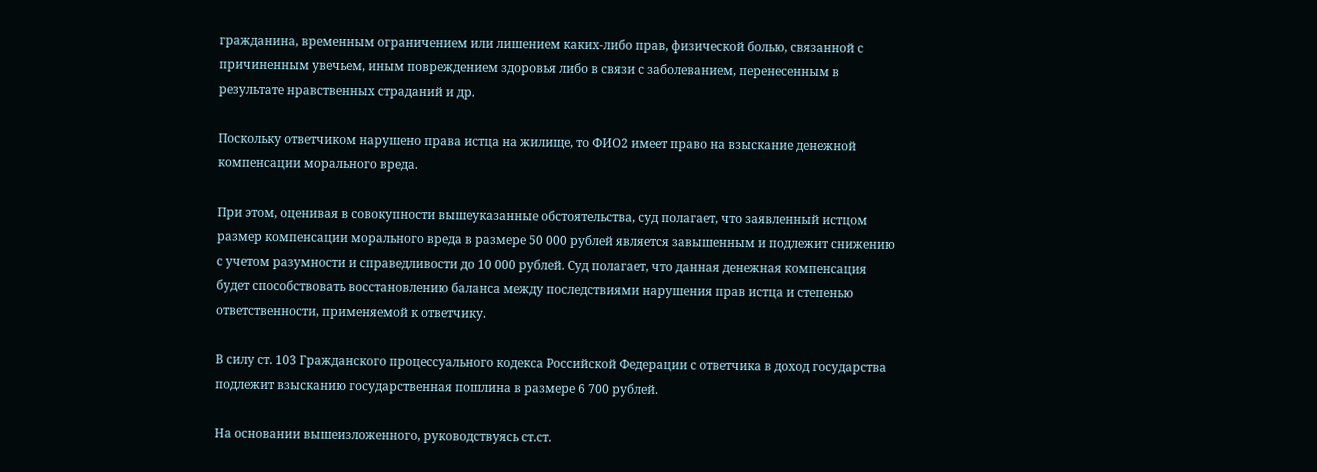гражданина, временным ограничением или лишением каких-либо прав, физической болью, связанной с причиненным увечьем, иным повреждением здоровья либо в связи с заболеванием, перенесенным в результате нравственных страданий и др.

Поскольку ответчиком нарушено права истца на жилище, то ФИО2 имеет право на взыскание денежной компенсации морального вреда.

При этом, оценивая в совокупности вышеуказанные обстоятельства, суд полагает, что заявленный истцом размер компенсации морального вреда в размере 50 000 рублей является завышенным и подлежит снижению с учетом разумности и справедливости до 10 000 рублей. Суд полагает, что данная денежная компенсация будет способствовать восстановлению баланса между последствиями нарушения прав истца и степенью ответственности, применяемой к ответчику.

В силу ст. 103 Гражданского процессуального кодекса Российской Федерации с ответчика в доход государства подлежит взысканию государственная пошлина в размере 6 700 рублей.

На основании вышеизложенного, руководствуясь ст.ст.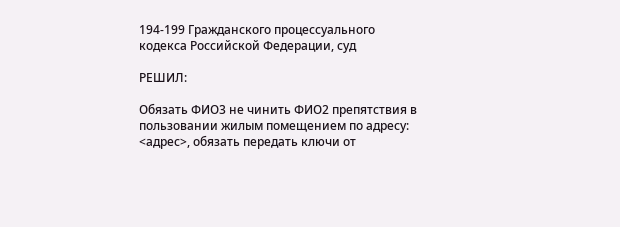194-199 Гражданского процессуального кодекса Российской Федерации, суд

РЕШИЛ:

Обязать ФИО3 не чинить ФИО2 препятствия в пользовании жилым помещением по адресу: <адрес>, обязать передать ключи от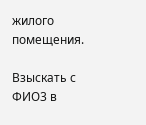жилого помещения.

Взыскать с ФИО3 в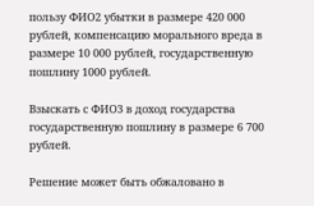пользу ФИО2 убытки в размере 420 000 рублей, компенсацию морального вреда в размере 10 000 рублей, государственную пошлину 1000 рублей.

Взыскать с ФИО3 в доход государства государственную пошлину в размере 6 700 рублей.

Решение может быть обжаловано в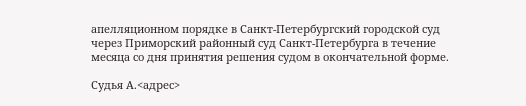апелляционном порядке в Санкт-Петербургский городской суд через Приморский районный суд Санкт-Петербурга в течение месяца со дня принятия решения судом в окончательной форме.

Судья А.<адрес>